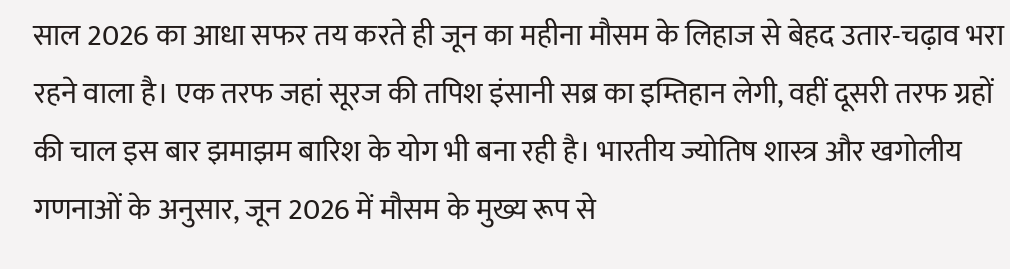साल 2026 का आधा सफर तय करते ही जून का महीना मौसम के लिहाज से बेहद उतार-चढ़ाव भरा रहने वाला है। एक तरफ जहां सूरज की तपिश इंसानी सब्र का इम्तिहान लेगी, वहीं दूसरी तरफ ग्रहों की चाल इस बार झमाझम बारिश के योग भी बना रही है। भारतीय ज्योतिष शास्त्र और खगोलीय गणनाओं के अनुसार, जून 2026 में मौसम के मुख्य रूप से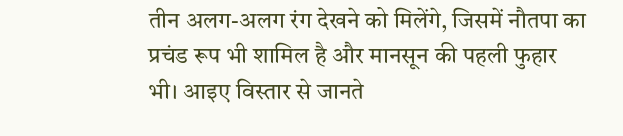तीन अलग-अलग रंग देखने को मिलेंगे, जिसमें नौतपा का प्रचंड रूप भी शामिल है और मानसून की पहली फुहार भी। आइए विस्तार से जानते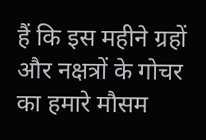हैं कि इस महीने ग्रहों और नक्षत्रों के गोचर का हमारे मौसम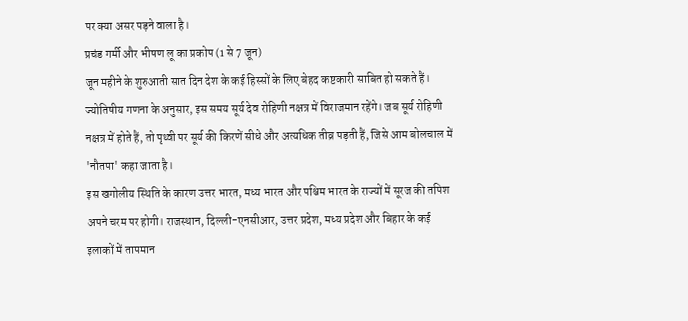पर क्या असर पड़ने वाला है।
प्रचंड गर्मी और भीषण लू का प्रकोप (1 से 7 जून)
जून महीने के शुरुआती सात दिन देश के कई हिस्सों के लिए बेहद कष्टकारी साबित हो सकते हैं। ज्योतिषीय गणना के अनुसार, इस समय सूर्य देव रोहिणी नक्षत्र में विराजमान रहेंगे। जब सूर्य रोहिणी नक्षत्र में होते हैं, तो पृथ्वी पर सूर्य की किरणें सीधे और अत्यधिक तीव्र पड़ती हैं, जिसे आम बोलचाल में 'नौतपा' कहा जाता है।
इस खगोलीय स्थिति के कारण उत्तर भारत, मध्य भारत और पश्चिम भारत के राज्यों में सूरज की तपिश अपने चरम पर होगी। राजस्थान, दिल्ली-एनसीआर, उत्तर प्रदेश, मध्य प्रदेश और बिहार के कई इलाकों में तापमान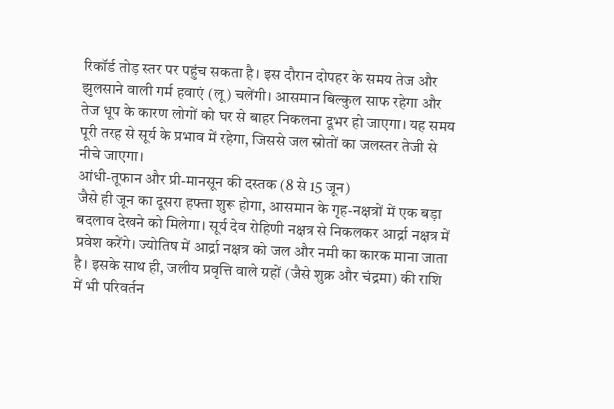रिकॉर्ड तोड़ स्तर पर पहुंच सकता है। इस दौरान दोपहर के समय तेज और झुलसाने वाली गर्म हवाएं (लू) चलेंगी। आसमान बिल्कुल साफ रहेगा और तेज धूप के कारण लोगों को घर से बाहर निकलना दूभर हो जाएगा। यह समय पूरी तरह से सूर्य के प्रभाव में रहेगा, जिससे जल स्रोतों का जलस्तर तेजी से नीचे जाएगा।
आंधी-तूफान और प्री-मानसून की दस्तक (8 से 15 जून)
जैसे ही जून का दूसरा हफ्ता शुरू होगा, आसमान के गृह-नक्षत्रों में एक बड़ा बदलाव देखने को मिलेगा। सूर्य देव रोहिणी नक्षत्र से निकलकर आर्द्रा नक्षत्र में प्रवेश करेंगे। ज्योतिष में आर्द्रा नक्षत्र को जल और नमी का कारक माना जाता है। इसके साथ ही, जलीय प्रवृत्ति वाले ग्रहों (जैसे शुक्र और चंद्रमा) की राशि में भी परिवर्तन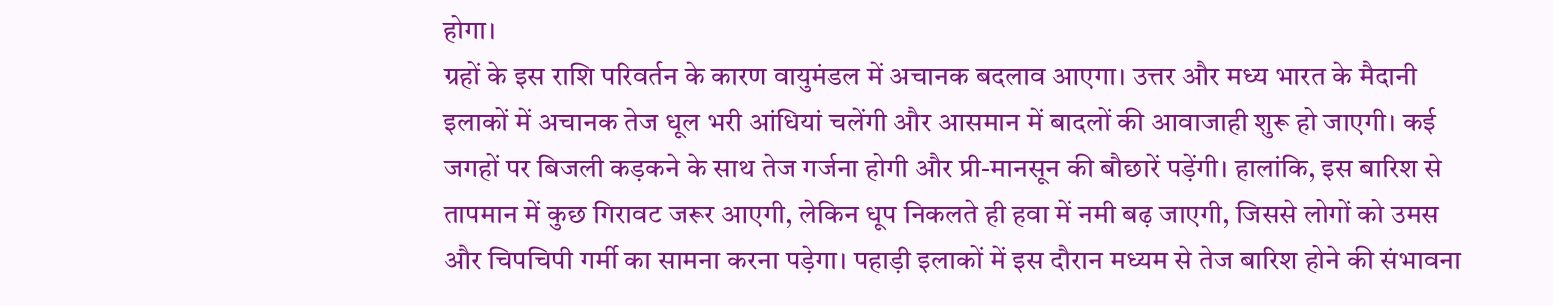होगा।
ग्रहों के इस राशि परिवर्तन के कारण वायुमंडल में अचानक बदलाव आएगा। उत्तर और मध्य भारत के मैदानी इलाकों में अचानक तेज धूल भरी आंधियां चलेंगी और आसमान में बादलों की आवाजाही शुरू हो जाएगी। कई जगहों पर बिजली कड़कने के साथ तेज गर्जना होगी और प्री-मानसून की बौछारें पड़ेंगी। हालांकि, इस बारिश से तापमान में कुछ गिरावट जरूर आएगी, लेकिन धूप निकलते ही हवा में नमी बढ़ जाएगी, जिससे लोगों को उमस और चिपचिपी गर्मी का सामना करना पड़ेगा। पहाड़ी इलाकों में इस दौरान मध्यम से तेज बारिश होने की संभावना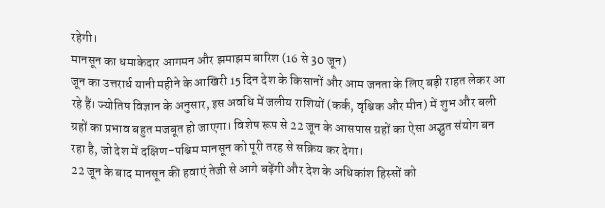रहेगी।
मानसून का धमाकेदार आगमन और झमाझम बारिश (16 से 30 जून)
जून का उत्तरार्ध यानी महीने के आखिरी 15 दिन देश के किसानों और आम जनता के लिए बड़ी राहत लेकर आ रहे हैं। ज्योतिष विज्ञान के अनुसार, इस अवधि में जलीय राशियों (कर्क, वृश्चिक और मीन) में शुभ और बली ग्रहों का प्रभाव बहुत मजबूत हो जाएगा। विशेष रूप से 22 जून के आसपास ग्रहों का ऐसा अद्भुत संयोग बन रहा है, जो देश में दक्षिण-पश्चिम मानसून को पूरी तरह से सक्रिय कर देगा।
22 जून के बाद मानसून की हवाएं तेजी से आगे बढ़ेंगी और देश के अधिकांश हिस्सों को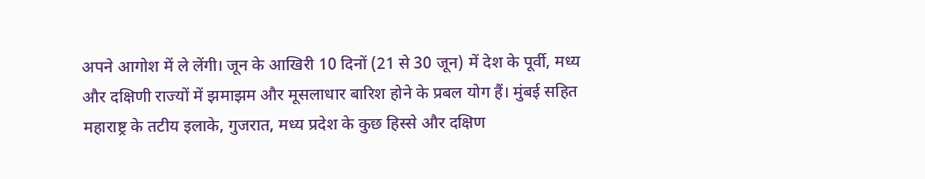अपने आगोश में ले लेंगी। जून के आखिरी 10 दिनों (21 से 30 जून) में देश के पूर्वी, मध्य और दक्षिणी राज्यों में झमाझम और मूसलाधार बारिश होने के प्रबल योग हैं। मुंबई सहित महाराष्ट्र के तटीय इलाके, गुजरात, मध्य प्रदेश के कुछ हिस्से और दक्षिण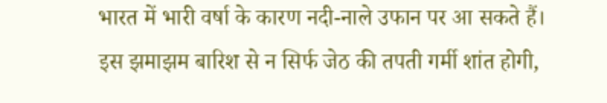भारत में भारी वर्षा के कारण नदी-नाले उफान पर आ सकते हैं। इस झमाझम बारिश से न सिर्फ जेठ की तपती गर्मी शांत होगी,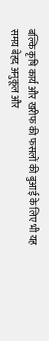बल्कि कृषि कार्य और खरीफ की फसलों की बुआई के लिए भी यह समय बेहद अनुकूल और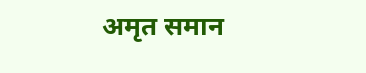अमृत समान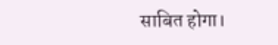साबित होगा।